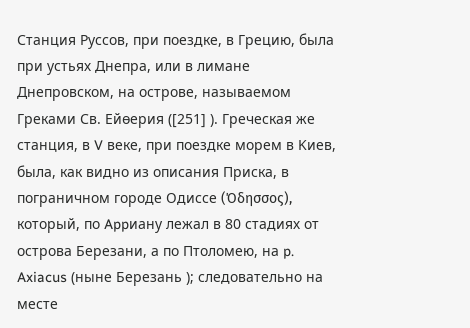Станция Руссов, при поездке, в Грецию, была при устьях Днепра, или в лимане Днепровском, на острове, называемом Греками Св. Ейөерия ([251] ). Греческая же станция, в V веке, при поездке морем в Kиев, была, как видно из описания Приска, в пограничном городе Одиссе (Όδησσος), который, по Appиaну лежал в 80 стадиях от острова Березани, а по Птоломею, на p. Axiacus (ныне Березань ); следовательно на месте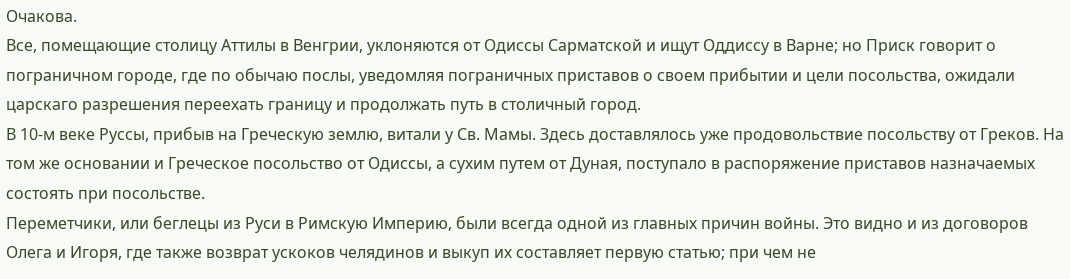Очакова.
Все, помещающие столицу Аттилы в Венгрии, уклоняются от Одиссы Сарматской и ищут Оддиссу в Варне; но Приск говорит о пограничном городе, где по обычаю послы, уведомляя пограничных приставов о своем прибытии и цели посольства, ожидали царскаго разрешения переехать границу и продолжать путь в столичный город.
В 10-м веке Руссы, прибыв на Греческую землю, витали у Св. Мамы. Здесь доставлялось уже продовольствие посольству от Греков. На том же основании и Греческое посольство от Одиссы, а сухим путем от Дуная, поступало в распоряжение приставов назначаемых состоять при посольстве.
Переметчики, или беглецы из Руси в Римскую Империю, были всегда одной из главных причин войны. Это видно и из договоров Олега и Игоря, где также возврат ускоков челядинов и выкуп их составляет первую статью; при чем нe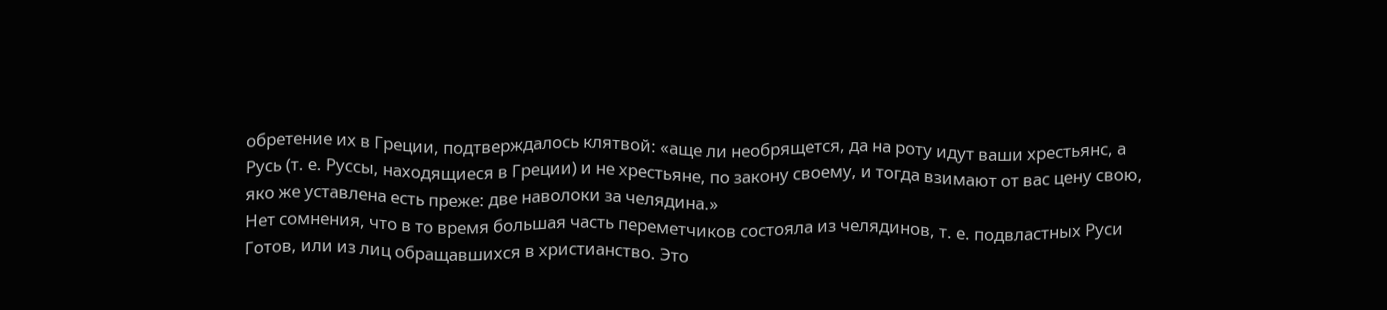обретение их в Греции, подтверждалось клятвой: «аще ли необрящется, да на роту идут ваши хрестьянс, а Русь (т. е. Руссы, находящиеся в Греции) и не хрестьяне, по закону своему, и тогда взимают от вас цену свою, яко же уставлена есть преже: две наволоки за челядина.»
Нет сомнения, что в то время большая часть переметчиков состояла из челядинов, т. е. подвластных Руси Готов, или из лиц обращавшихся в христианство. Это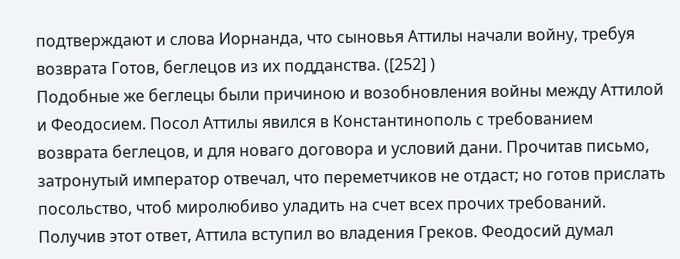подтверждают и слова Иорнанда, что сыновья Аттилы начали войну, требуя возврата Готов, беглецов из их подданства. ([252] )
Подобные же беглецы были причиною и возобновления войны между Аттилой и Феодосием. Посол Аттилы явился в Константинополь с требованием возврата беглецов, и для новаго договора и условий дани. Прочитав письмо, затронутый император отвечал, что переметчиков не отдаст; но готов прислать посольство, чтоб миролюбиво уладить на счет всех прочих требований. Получив этот ответ, Аттила вступил во владения Греков. Феодосий думал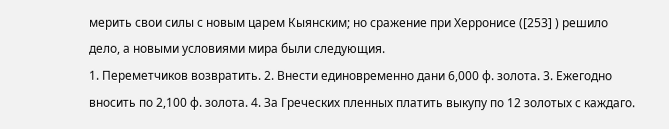мерить свои силы с новым царем Кыянским; но сражение при Херронисе ([253] ) решило дело, а новыми условиями мира были следующия.
1. Переметчиков возвратить. 2. Внести единовременно дани 6,000 ф. золота. 3. Ежегодно вносить по 2,100 ф. золота. 4. За Греческих пленных платить выкупу по 12 золотых с каждаго.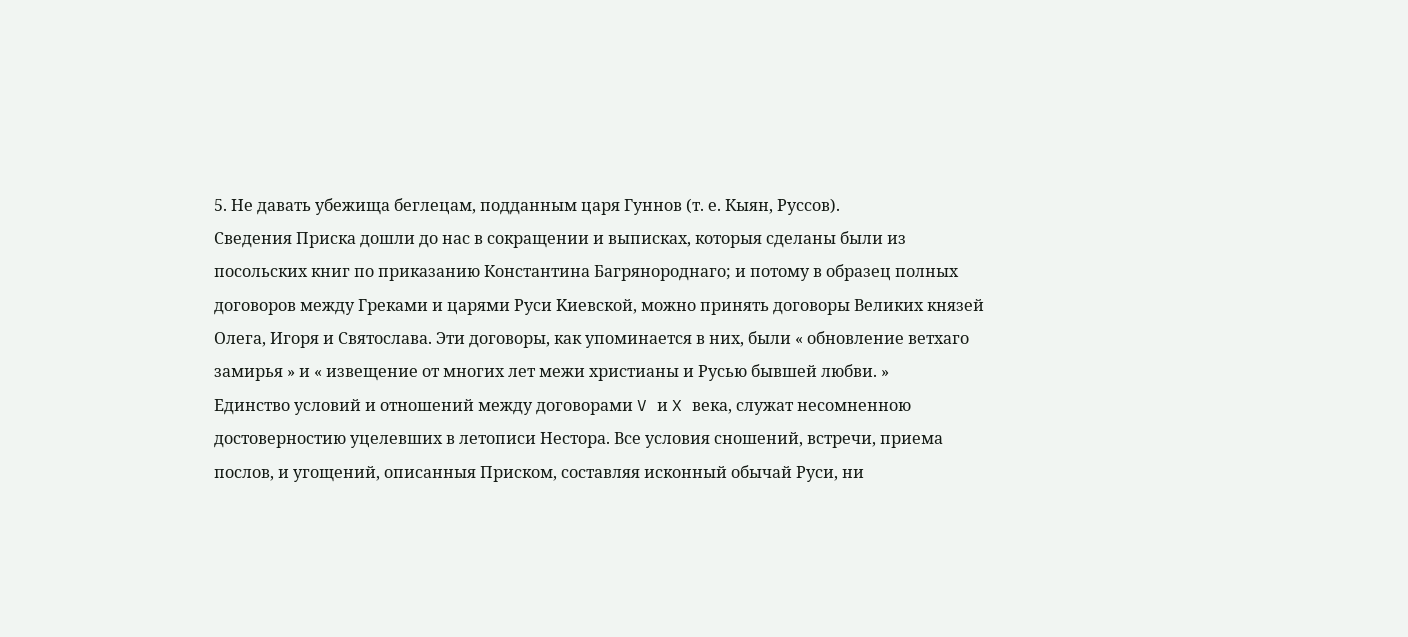5. Не давать убежища беглецам, подданным царя Гуннов (т. е. Кыян, Руссов).
Сведения Приска дошли до нас в сокращении и выписках, которыя сделаны были из посольских книг по приказанию Константина Багрянороднаго; и потому в образец полных договоров между Греками и царями Руси Kиевской, можно принять договоры Великих князей Олега, Игоря и Святослава. Эти договоры, как упоминается в них, были « обновление ветхаго замирья » и « извещение от многих лет межи христианы и Русью бывшей любви. »
Единство условий и отношений между договорами V и X века, служат несомненною достоверностию уцелевших в летописи Нестора. Все условия сношений, встречи, приема послов, и угощений, описанныя Приском, составляя исконный обычай Руси, ни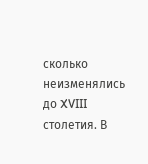сколько неизменялись до XVIII столетия. В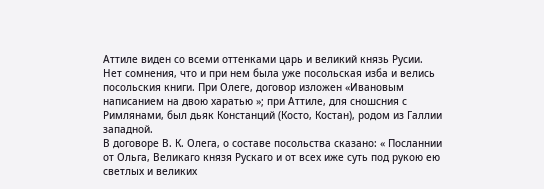Аттиле виден со всеми оттенками царь и великий князь Русии. Нет сомнения, что и при нем была уже посольская изба и велись посольския книги. При Олеге, договор изложен «Ивановым написанием на двою харатью »; при Аттиле, для сношсния с Римлянами, был дьяк Констанций (Косто, Костан), родом из Галлии западной.
В договоре В. К. Олега, о составе посольства сказано: « Посланнии от Ольга, Великаго князя Рускаго и от всех иже суть под рукою ею светлых и великих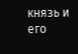князь и его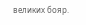великих бояр.